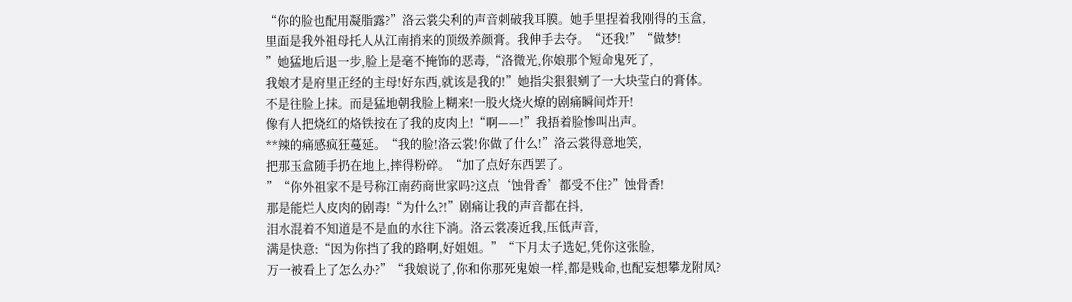“你的脸也配用凝脂露?”洛云裳尖利的声音刺破我耳膜。她手里捏着我刚得的玉盒,
里面是我外祖母托人从江南捎来的顶级养颜膏。我伸手去夺。“还我!”“做梦!
”她猛地后退一步,脸上是毫不掩饰的恶毒,“洛微光,你娘那个短命鬼死了,
我娘才是府里正经的主母!好东西,就该是我的!”她指尖狠狠剜了一大块莹白的膏体。
不是往脸上抹。而是猛地朝我脸上糊来!一股火烧火燎的剧痛瞬间炸开!
像有人把烧红的烙铁按在了我的皮肉上!“啊——!”我捂着脸惨叫出声。
**辣的痛感疯狂蔓延。“我的脸!洛云裳!你做了什么!”洛云裳得意地笑,
把那玉盒随手扔在地上,摔得粉碎。“加了点好东西罢了。
”“你外祖家不是号称江南药商世家吗?这点‘蚀骨香’都受不住?”蚀骨香!
那是能烂人皮肉的剧毒!“为什么?!”剧痛让我的声音都在抖,
泪水混着不知道是不是血的水往下淌。洛云裳凑近我,压低声音,
满是快意:“因为你挡了我的路啊,好姐姐。”“下月太子选妃,凭你这张脸,
万一被看上了怎么办?”“我娘说了,你和你那死鬼娘一样,都是贱命,也配妄想攀龙附凤?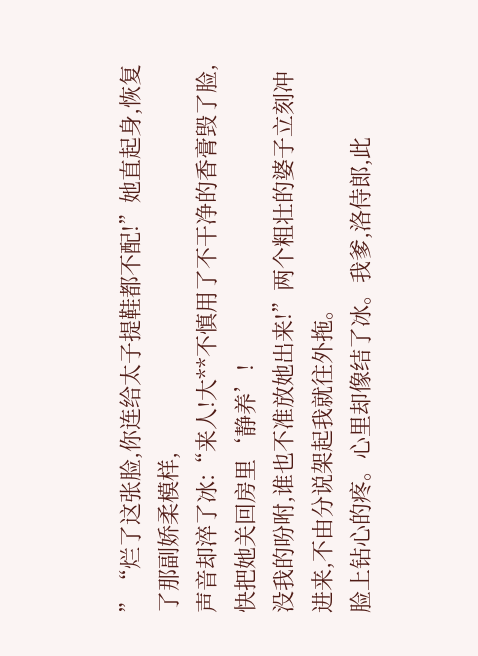”“烂了这张脸,你连给太子提鞋都不配!”她直起身,恢复了那副娇柔模样,
声音却淬了冰:“来人!大**不慎用了不干净的香膏毁了脸,快把她关回房里‘静养’!
没我的吩咐,谁也不准放她出来!”两个粗壮的婆子立刻冲进来,不由分说架起我就往外拖。
脸上钻心的疼。心里却像结了冰。我爹,洛侍郎,此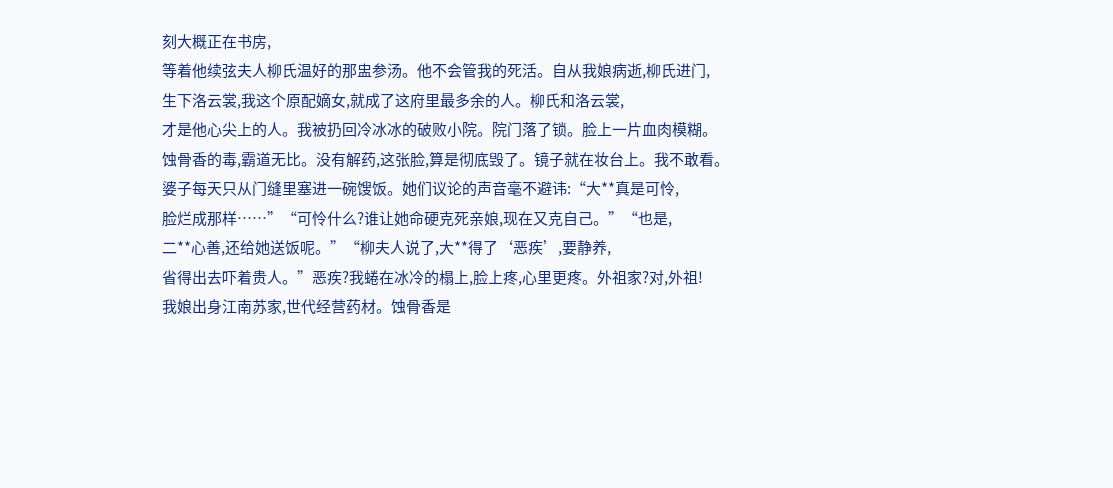刻大概正在书房,
等着他续弦夫人柳氏温好的那盅参汤。他不会管我的死活。自从我娘病逝,柳氏进门,
生下洛云裳,我这个原配嫡女,就成了这府里最多余的人。柳氏和洛云裳,
才是他心尖上的人。我被扔回冷冰冰的破败小院。院门落了锁。脸上一片血肉模糊。
蚀骨香的毒,霸道无比。没有解药,这张脸,算是彻底毁了。镜子就在妆台上。我不敢看。
婆子每天只从门缝里塞进一碗馊饭。她们议论的声音毫不避讳:“大**真是可怜,
脸烂成那样……”“可怜什么?谁让她命硬克死亲娘,现在又克自己。”“也是,
二**心善,还给她送饭呢。”“柳夫人说了,大**得了‘恶疾’,要静养,
省得出去吓着贵人。”恶疾?我蜷在冰冷的榻上,脸上疼,心里更疼。外祖家?对,外祖!
我娘出身江南苏家,世代经营药材。蚀骨香是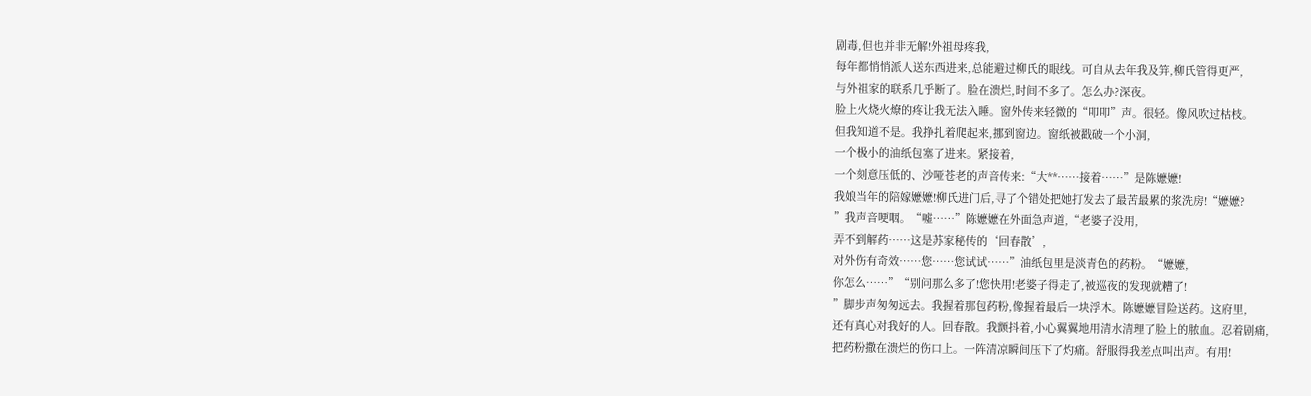剧毒,但也并非无解!外祖母疼我,
每年都悄悄派人送东西进来,总能避过柳氏的眼线。可自从去年我及笄,柳氏管得更严,
与外祖家的联系几乎断了。脸在溃烂,时间不多了。怎么办?深夜。
脸上火烧火燎的疼让我无法入睡。窗外传来轻微的“叩叩”声。很轻。像风吹过枯枝。
但我知道不是。我挣扎着爬起来,挪到窗边。窗纸被戳破一个小洞,
一个极小的油纸包塞了进来。紧接着,
一个刻意压低的、沙哑苍老的声音传来:“大**……接着……”是陈嬷嬷!
我娘当年的陪嫁嬷嬷!柳氏进门后,寻了个错处把她打发去了最苦最累的浆洗房!“嬷嬷?
”我声音哽咽。“嘘……”陈嬷嬷在外面急声道,“老婆子没用,
弄不到解药……这是苏家秘传的‘回春散’,
对外伤有奇效……您……您试试……”油纸包里是淡青色的药粉。“嬷嬷,
你怎么……”“别问那么多了!您快用!老婆子得走了,被巡夜的发现就糟了!
”脚步声匆匆远去。我握着那包药粉,像握着最后一块浮木。陈嬷嬷冒险送药。这府里,
还有真心对我好的人。回春散。我颤抖着,小心翼翼地用清水清理了脸上的脓血。忍着剧痛,
把药粉撒在溃烂的伤口上。一阵清凉瞬间压下了灼痛。舒服得我差点叫出声。有用!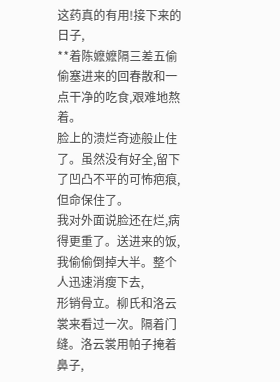这药真的有用!接下来的日子,
**着陈嬷嬷隔三差五偷偷塞进来的回春散和一点干净的吃食,艰难地熬着。
脸上的溃烂奇迹般止住了。虽然没有好全,留下了凹凸不平的可怖疤痕,但命保住了。
我对外面说脸还在烂,病得更重了。送进来的饭,我偷偷倒掉大半。整个人迅速消瘦下去,
形销骨立。柳氏和洛云裳来看过一次。隔着门缝。洛云裳用帕子掩着鼻子,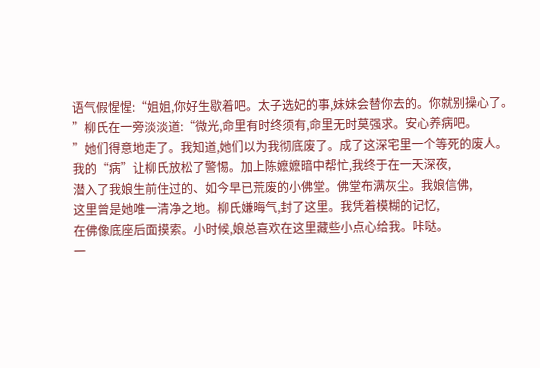语气假惺惺:“姐姐,你好生歇着吧。太子选妃的事,妹妹会替你去的。你就别操心了。
”柳氏在一旁淡淡道:“微光,命里有时终须有,命里无时莫强求。安心养病吧。
”她们得意地走了。我知道,她们以为我彻底废了。成了这深宅里一个等死的废人。
我的“病”让柳氏放松了警惕。加上陈嬷嬷暗中帮忙,我终于在一天深夜,
潜入了我娘生前住过的、如今早已荒废的小佛堂。佛堂布满灰尘。我娘信佛,
这里曾是她唯一清净之地。柳氏嫌晦气,封了这里。我凭着模糊的记忆,
在佛像底座后面摸索。小时候,娘总喜欢在这里藏些小点心给我。咔哒。
一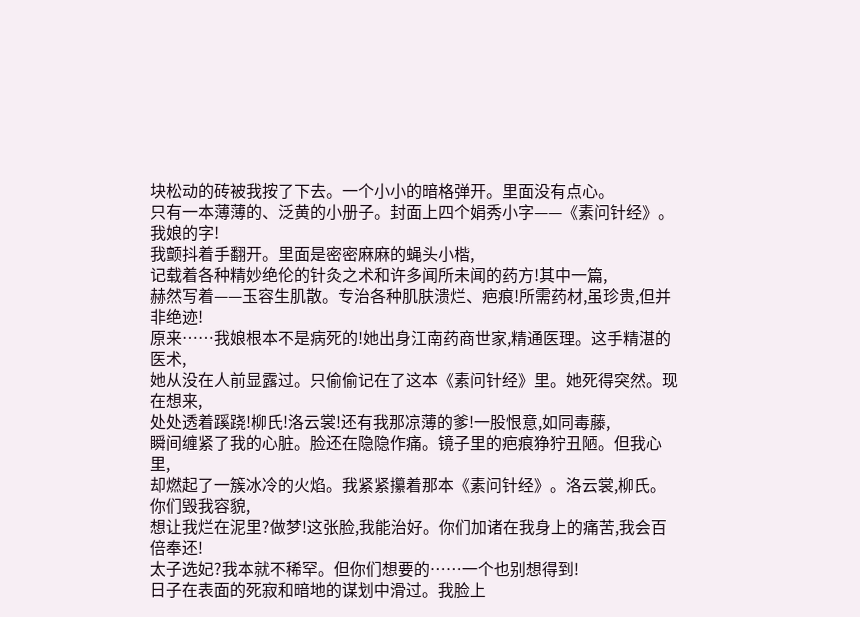块松动的砖被我按了下去。一个小小的暗格弹开。里面没有点心。
只有一本薄薄的、泛黄的小册子。封面上四个娟秀小字——《素问针经》。我娘的字!
我颤抖着手翻开。里面是密密麻麻的蝇头小楷,
记载着各种精妙绝伦的针灸之术和许多闻所未闻的药方!其中一篇,
赫然写着——玉容生肌散。专治各种肌肤溃烂、疤痕!所需药材,虽珍贵,但并非绝迹!
原来……我娘根本不是病死的!她出身江南药商世家,精通医理。这手精湛的医术,
她从没在人前显露过。只偷偷记在了这本《素问针经》里。她死得突然。现在想来,
处处透着蹊跷!柳氏!洛云裳!还有我那凉薄的爹!一股恨意,如同毒藤,
瞬间缠紧了我的心脏。脸还在隐隐作痛。镜子里的疤痕狰狞丑陋。但我心里,
却燃起了一簇冰冷的火焰。我紧紧攥着那本《素问针经》。洛云裳,柳氏。你们毁我容貌,
想让我烂在泥里?做梦!这张脸,我能治好。你们加诸在我身上的痛苦,我会百倍奉还!
太子选妃?我本就不稀罕。但你们想要的……一个也别想得到!
日子在表面的死寂和暗地的谋划中滑过。我脸上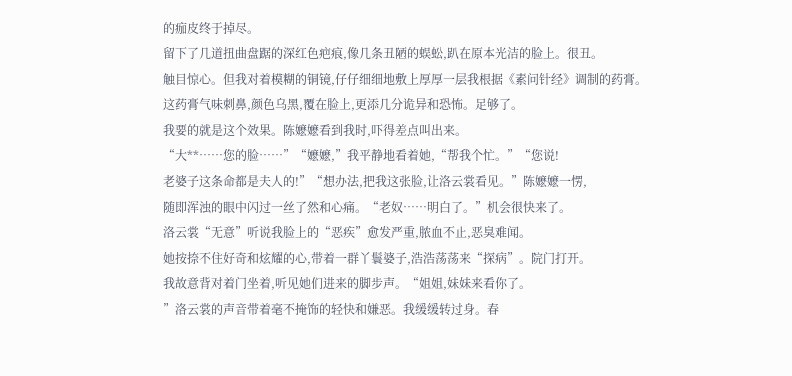的痂皮终于掉尽。
留下了几道扭曲盘踞的深红色疤痕,像几条丑陋的蜈蚣,趴在原本光洁的脸上。很丑。
触目惊心。但我对着模糊的铜镜,仔仔细细地敷上厚厚一层我根据《素问针经》调制的药膏。
这药膏气味刺鼻,颜色乌黑,覆在脸上,更添几分诡异和恐怖。足够了。
我要的就是这个效果。陈嬷嬷看到我时,吓得差点叫出来。
“大**……您的脸……”“嬷嬷,”我平静地看着她,“帮我个忙。”“您说!
老婆子这条命都是夫人的!”“想办法,把我这张脸,让洛云裳看见。”陈嬷嬷一愣,
随即浑浊的眼中闪过一丝了然和心痛。“老奴……明白了。”机会很快来了。
洛云裳“无意”听说我脸上的“恶疾”愈发严重,脓血不止,恶臭难闻。
她按捺不住好奇和炫耀的心,带着一群丫鬟婆子,浩浩荡荡来“探病”。院门打开。
我故意背对着门坐着,听见她们进来的脚步声。“姐姐,妹妹来看你了。
”洛云裳的声音带着毫不掩饰的轻快和嫌恶。我缓缓转过身。春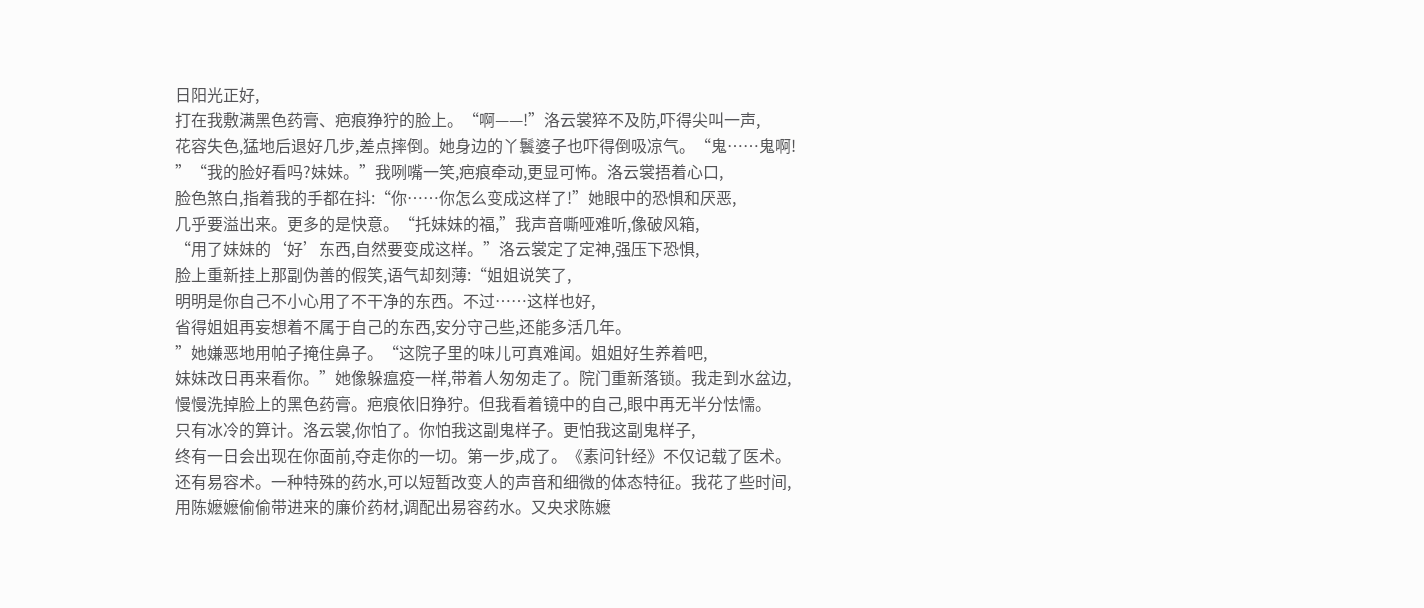日阳光正好,
打在我敷满黑色药膏、疤痕狰狞的脸上。“啊——!”洛云裳猝不及防,吓得尖叫一声,
花容失色,猛地后退好几步,差点摔倒。她身边的丫鬟婆子也吓得倒吸凉气。“鬼……鬼啊!
”“我的脸好看吗?妹妹。”我咧嘴一笑,疤痕牵动,更显可怖。洛云裳捂着心口,
脸色煞白,指着我的手都在抖:“你……你怎么变成这样了!”她眼中的恐惧和厌恶,
几乎要溢出来。更多的是快意。“托妹妹的福,”我声音嘶哑难听,像破风箱,
“用了妹妹的‘好’东西,自然要变成这样。”洛云裳定了定神,强压下恐惧,
脸上重新挂上那副伪善的假笑,语气却刻薄:“姐姐说笑了,
明明是你自己不小心用了不干净的东西。不过……这样也好,
省得姐姐再妄想着不属于自己的东西,安分守己些,还能多活几年。
”她嫌恶地用帕子掩住鼻子。“这院子里的味儿可真难闻。姐姐好生养着吧,
妹妹改日再来看你。”她像躲瘟疫一样,带着人匆匆走了。院门重新落锁。我走到水盆边,
慢慢洗掉脸上的黑色药膏。疤痕依旧狰狞。但我看着镜中的自己,眼中再无半分怯懦。
只有冰冷的算计。洛云裳,你怕了。你怕我这副鬼样子。更怕我这副鬼样子,
终有一日会出现在你面前,夺走你的一切。第一步,成了。《素问针经》不仅记载了医术。
还有易容术。一种特殊的药水,可以短暂改变人的声音和细微的体态特征。我花了些时间,
用陈嬷嬷偷偷带进来的廉价药材,调配出易容药水。又央求陈嬷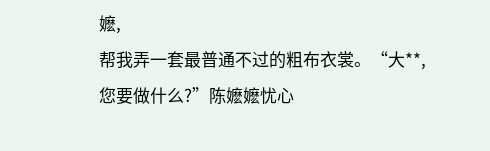嬷,
帮我弄一套最普通不过的粗布衣裳。“大**,您要做什么?”陈嬷嬷忧心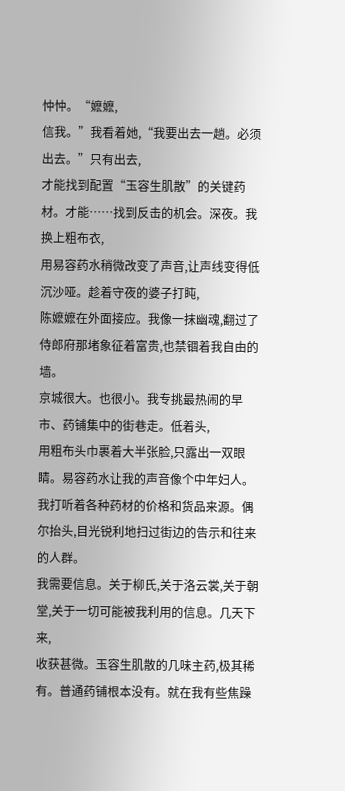忡忡。“嬷嬷,
信我。”我看着她,“我要出去一趟。必须出去。”只有出去,
才能找到配置“玉容生肌散”的关键药材。才能……找到反击的机会。深夜。我换上粗布衣,
用易容药水稍微改变了声音,让声线变得低沉沙哑。趁着守夜的婆子打盹,
陈嬷嬷在外面接应。我像一抹幽魂,翻过了侍郎府那堵象征着富贵,也禁锢着我自由的墙。
京城很大。也很小。我专挑最热闹的早市、药铺集中的街巷走。低着头,
用粗布头巾裹着大半张脸,只露出一双眼睛。易容药水让我的声音像个中年妇人。
我打听着各种药材的价格和货品来源。偶尔抬头,目光锐利地扫过街边的告示和往来的人群。
我需要信息。关于柳氏,关于洛云裳,关于朝堂,关于一切可能被我利用的信息。几天下来,
收获甚微。玉容生肌散的几味主药,极其稀有。普通药铺根本没有。就在我有些焦躁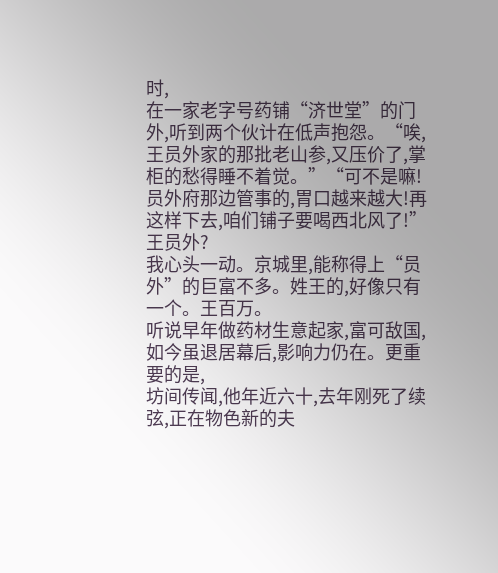时,
在一家老字号药铺“济世堂”的门外,听到两个伙计在低声抱怨。“唉,
王员外家的那批老山参,又压价了,掌柜的愁得睡不着觉。”“可不是嘛!
员外府那边管事的,胃口越来越大!再这样下去,咱们铺子要喝西北风了!”王员外?
我心头一动。京城里,能称得上“员外”的巨富不多。姓王的,好像只有一个。王百万。
听说早年做药材生意起家,富可敌国,如今虽退居幕后,影响力仍在。更重要的是,
坊间传闻,他年近六十,去年刚死了续弦,正在物色新的夫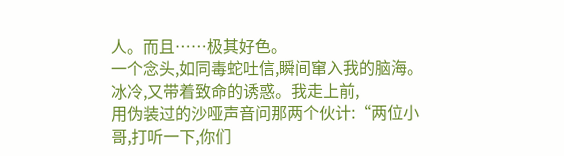人。而且……极其好色。
一个念头,如同毒蛇吐信,瞬间窜入我的脑海。冰冷,又带着致命的诱惑。我走上前,
用伪装过的沙哑声音问那两个伙计:“两位小哥,打听一下,你们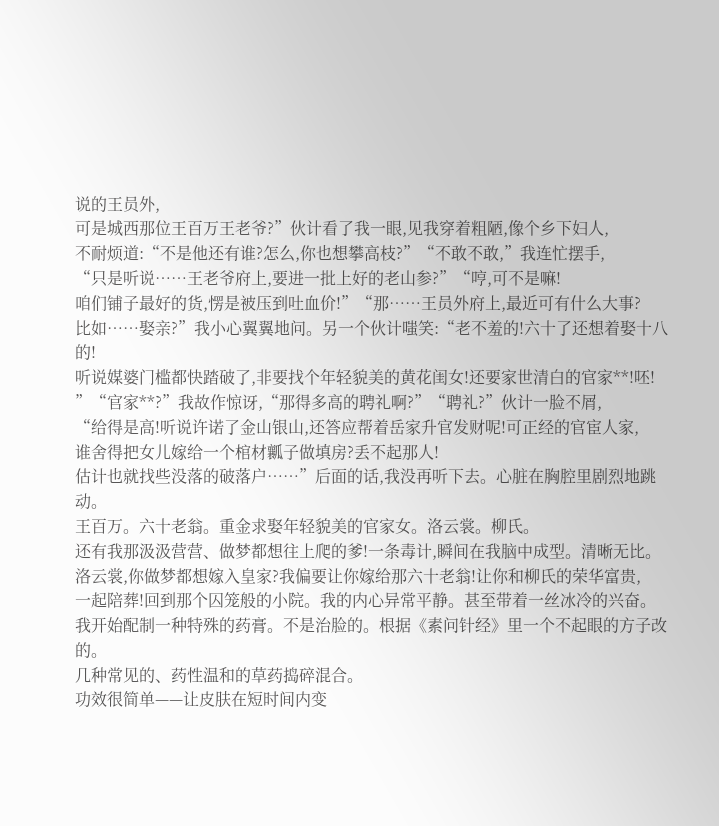说的王员外,
可是城西那位王百万王老爷?”伙计看了我一眼,见我穿着粗陋,像个乡下妇人,
不耐烦道:“不是他还有谁?怎么,你也想攀高枝?”“不敢不敢,”我连忙摆手,
“只是听说……王老爷府上,要进一批上好的老山参?”“哼,可不是嘛!
咱们铺子最好的货,愣是被压到吐血价!”“那……王员外府上,最近可有什么大事?
比如……娶亲?”我小心翼翼地问。另一个伙计嗤笑:“老不羞的!六十了还想着娶十八的!
听说媒婆门槛都快踏破了,非要找个年轻貌美的黄花闺女!还要家世清白的官家**!呸!
”“官家**?”我故作惊讶,“那得多高的聘礼啊?”“聘礼?”伙计一脸不屑,
“给得是高!听说许诺了金山银山,还答应帮着岳家升官发财呢!可正经的官宦人家,
谁舍得把女儿嫁给一个棺材瓤子做填房?丢不起那人!
估计也就找些没落的破落户……”后面的话,我没再听下去。心脏在胸腔里剧烈地跳动。
王百万。六十老翁。重金求娶年轻貌美的官家女。洛云裳。柳氏。
还有我那汲汲营营、做梦都想往上爬的爹!一条毒计,瞬间在我脑中成型。清晰无比。
洛云裳,你做梦都想嫁入皇家?我偏要让你嫁给那六十老翁!让你和柳氏的荣华富贵,
一起陪葬!回到那个囚笼般的小院。我的内心异常平静。甚至带着一丝冰冷的兴奋。
我开始配制一种特殊的药膏。不是治脸的。根据《素问针经》里一个不起眼的方子改的。
几种常见的、药性温和的草药捣碎混合。
功效很简单——让皮肤在短时间内变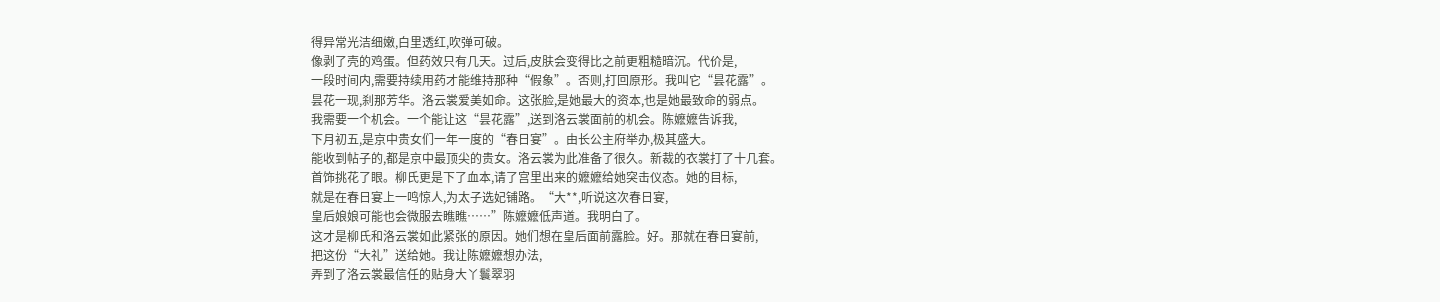得异常光洁细嫩,白里透红,吹弹可破。
像剥了壳的鸡蛋。但药效只有几天。过后,皮肤会变得比之前更粗糙暗沉。代价是,
一段时间内,需要持续用药才能维持那种“假象”。否则,打回原形。我叫它“昙花露”。
昙花一现,刹那芳华。洛云裳爱美如命。这张脸,是她最大的资本,也是她最致命的弱点。
我需要一个机会。一个能让这“昙花露”,送到洛云裳面前的机会。陈嬷嬷告诉我,
下月初五,是京中贵女们一年一度的“春日宴”。由长公主府举办,极其盛大。
能收到帖子的,都是京中最顶尖的贵女。洛云裳为此准备了很久。新裁的衣裳打了十几套。
首饰挑花了眼。柳氏更是下了血本,请了宫里出来的嬷嬷给她突击仪态。她的目标,
就是在春日宴上一鸣惊人,为太子选妃铺路。“大**,听说这次春日宴,
皇后娘娘可能也会微服去瞧瞧……”陈嬷嬷低声道。我明白了。
这才是柳氏和洛云裳如此紧张的原因。她们想在皇后面前露脸。好。那就在春日宴前,
把这份“大礼”送给她。我让陈嬷嬷想办法,
弄到了洛云裳最信任的贴身大丫鬟翠羽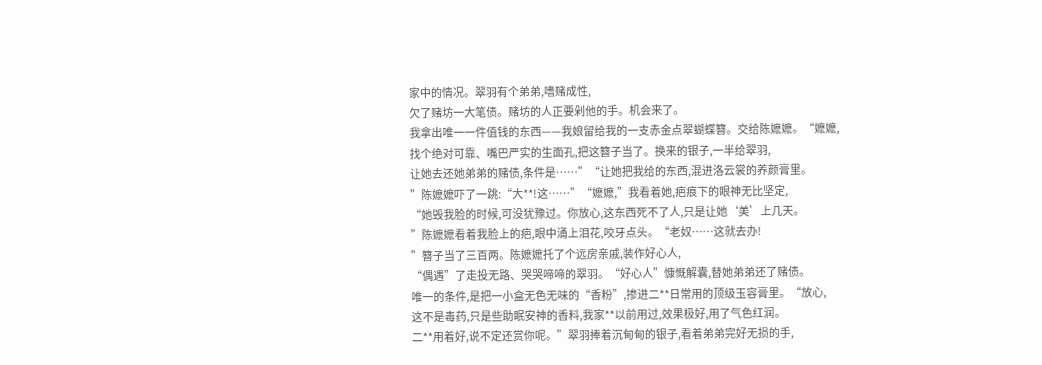家中的情况。翠羽有个弟弟,嗜赌成性,
欠了赌坊一大笔债。赌坊的人正要剁他的手。机会来了。
我拿出唯一一件值钱的东西——我娘留给我的一支赤金点翠蝴蝶簪。交给陈嬷嬷。“嬷嬷,
找个绝对可靠、嘴巴严实的生面孔,把这簪子当了。换来的银子,一半给翠羽,
让她去还她弟弟的赌债,条件是……”“让她把我给的东西,混进洛云裳的养颜膏里。
”陈嬷嬷吓了一跳:“大**!这……”“嬷嬷,”我看着她,疤痕下的眼神无比坚定,
“她毁我脸的时候,可没犹豫过。你放心,这东西死不了人,只是让她‘美’上几天。
”陈嬷嬷看着我脸上的疤,眼中涌上泪花,咬牙点头。“老奴……这就去办!
”簪子当了三百两。陈嬷嬷托了个远房亲戚,装作好心人,
“偶遇”了走投无路、哭哭啼啼的翠羽。“好心人”慷慨解囊,替她弟弟还了赌债。
唯一的条件,是把一小盒无色无味的“香粉”,掺进二**日常用的顶级玉容膏里。“放心,
这不是毒药,只是些助眠安神的香料,我家**以前用过,效果极好,用了气色红润。
二**用着好,说不定还赏你呢。”翠羽捧着沉甸甸的银子,看着弟弟完好无损的手,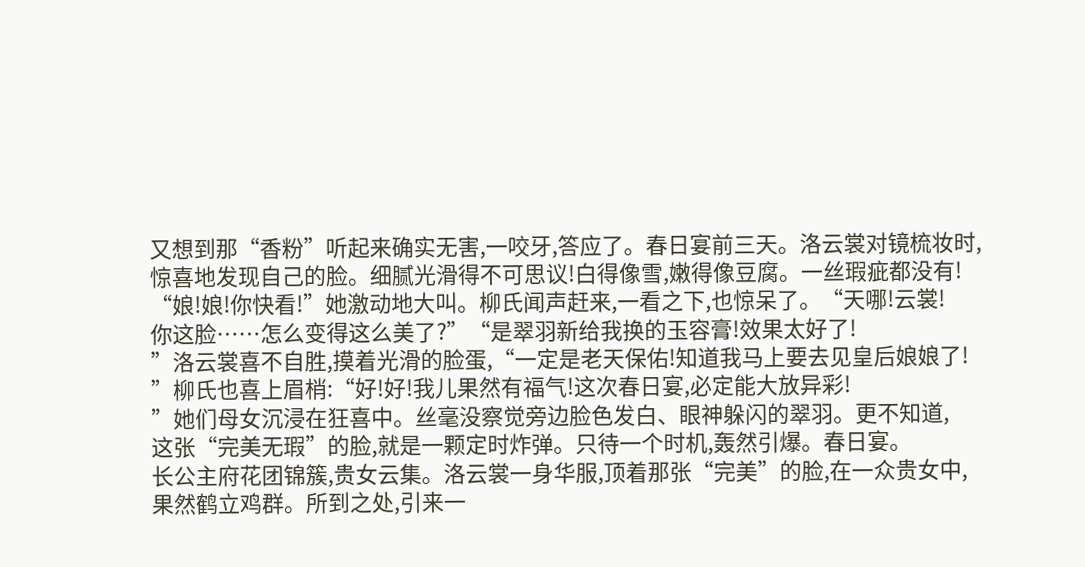又想到那“香粉”听起来确实无害,一咬牙,答应了。春日宴前三天。洛云裳对镜梳妆时,
惊喜地发现自己的脸。细腻光滑得不可思议!白得像雪,嫩得像豆腐。一丝瑕疵都没有!
“娘!娘!你快看!”她激动地大叫。柳氏闻声赶来,一看之下,也惊呆了。“天哪!云裳!
你这脸……怎么变得这么美了?”“是翠羽新给我换的玉容膏!效果太好了!
”洛云裳喜不自胜,摸着光滑的脸蛋,“一定是老天保佑!知道我马上要去见皇后娘娘了!
”柳氏也喜上眉梢:“好!好!我儿果然有福气!这次春日宴,必定能大放异彩!
”她们母女沉浸在狂喜中。丝毫没察觉旁边脸色发白、眼神躲闪的翠羽。更不知道,
这张“完美无瑕”的脸,就是一颗定时炸弹。只待一个时机,轰然引爆。春日宴。
长公主府花团锦簇,贵女云集。洛云裳一身华服,顶着那张“完美”的脸,在一众贵女中,
果然鹤立鸡群。所到之处,引来一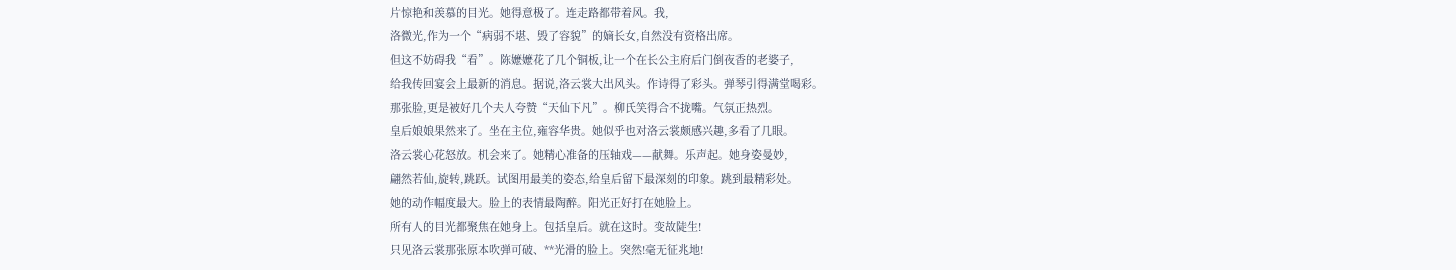片惊艳和羡慕的目光。她得意极了。连走路都带着风。我,
洛微光,作为一个“病弱不堪、毁了容貌”的嫡长女,自然没有资格出席。
但这不妨碍我“看”。陈嬷嬷花了几个铜板,让一个在长公主府后门倒夜香的老婆子,
给我传回宴会上最新的消息。据说,洛云裳大出风头。作诗得了彩头。弹琴引得满堂喝彩。
那张脸,更是被好几个夫人夸赞“天仙下凡”。柳氏笑得合不拢嘴。气氛正热烈。
皇后娘娘果然来了。坐在主位,雍容华贵。她似乎也对洛云裳颇感兴趣,多看了几眼。
洛云裳心花怒放。机会来了。她精心准备的压轴戏——献舞。乐声起。她身姿曼妙,
翩然若仙,旋转,跳跃。试图用最美的姿态,给皇后留下最深刻的印象。跳到最精彩处。
她的动作幅度最大。脸上的表情最陶醉。阳光正好打在她脸上。
所有人的目光都聚焦在她身上。包括皇后。就在这时。变故陡生!
只见洛云裳那张原本吹弹可破、**光滑的脸上。突然!毫无征兆地!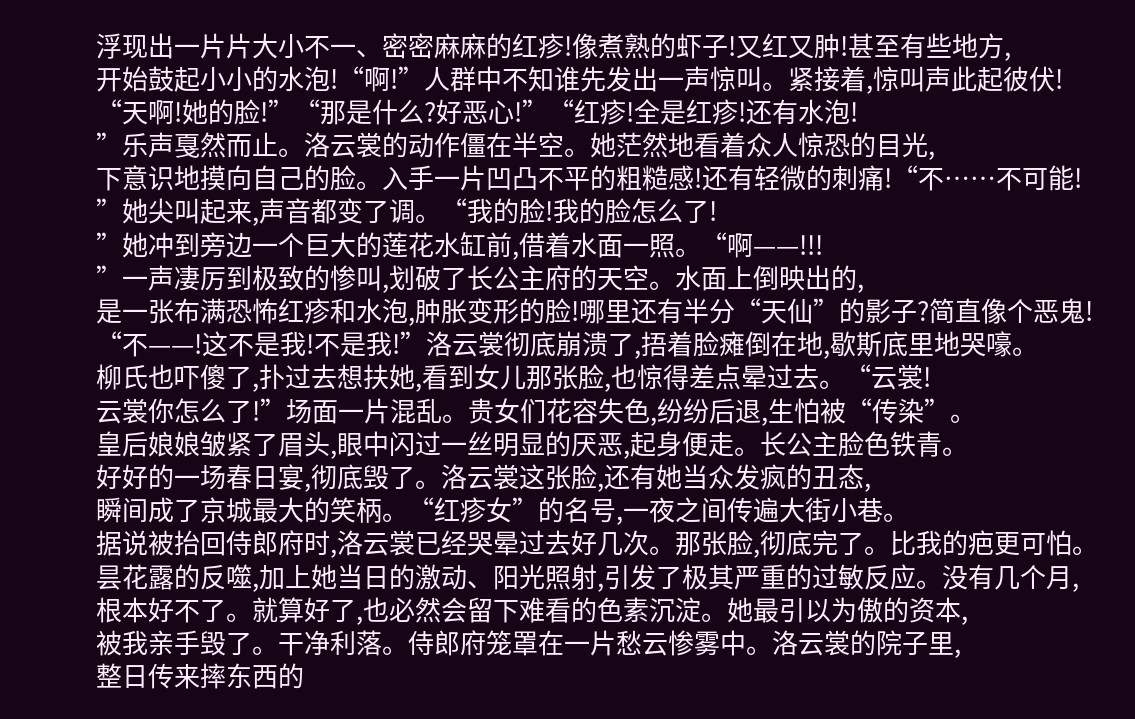浮现出一片片大小不一、密密麻麻的红疹!像煮熟的虾子!又红又肿!甚至有些地方,
开始鼓起小小的水泡!“啊!”人群中不知谁先发出一声惊叫。紧接着,惊叫声此起彼伏!
“天啊!她的脸!”“那是什么?好恶心!”“红疹!全是红疹!还有水泡!
”乐声戛然而止。洛云裳的动作僵在半空。她茫然地看着众人惊恐的目光,
下意识地摸向自己的脸。入手一片凹凸不平的粗糙感!还有轻微的刺痛!“不……不可能!
”她尖叫起来,声音都变了调。“我的脸!我的脸怎么了!
”她冲到旁边一个巨大的莲花水缸前,借着水面一照。“啊——!!!
”一声凄厉到极致的惨叫,划破了长公主府的天空。水面上倒映出的,
是一张布满恐怖红疹和水泡,肿胀变形的脸!哪里还有半分“天仙”的影子?简直像个恶鬼!
“不——!这不是我!不是我!”洛云裳彻底崩溃了,捂着脸瘫倒在地,歇斯底里地哭嚎。
柳氏也吓傻了,扑过去想扶她,看到女儿那张脸,也惊得差点晕过去。“云裳!
云裳你怎么了!”场面一片混乱。贵女们花容失色,纷纷后退,生怕被“传染”。
皇后娘娘皱紧了眉头,眼中闪过一丝明显的厌恶,起身便走。长公主脸色铁青。
好好的一场春日宴,彻底毁了。洛云裳这张脸,还有她当众发疯的丑态,
瞬间成了京城最大的笑柄。“红疹女”的名号,一夜之间传遍大街小巷。
据说被抬回侍郎府时,洛云裳已经哭晕过去好几次。那张脸,彻底完了。比我的疤更可怕。
昙花露的反噬,加上她当日的激动、阳光照射,引发了极其严重的过敏反应。没有几个月,
根本好不了。就算好了,也必然会留下难看的色素沉淀。她最引以为傲的资本,
被我亲手毁了。干净利落。侍郎府笼罩在一片愁云惨雾中。洛云裳的院子里,
整日传来摔东西的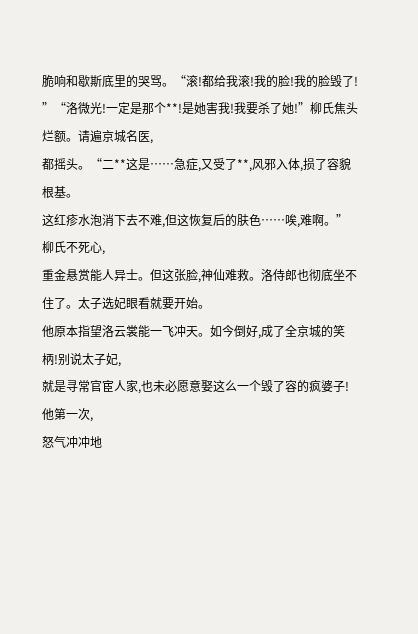脆响和歇斯底里的哭骂。“滚!都给我滚!我的脸!我的脸毁了!
”“洛微光!一定是那个**!是她害我!我要杀了她!”柳氏焦头烂额。请遍京城名医,
都摇头。“二**这是……急症,又受了**,风邪入体,损了容貌根基。
这红疹水泡消下去不难,但这恢复后的肤色……唉,难啊。”柳氏不死心,
重金悬赏能人异士。但这张脸,神仙难救。洛侍郎也彻底坐不住了。太子选妃眼看就要开始。
他原本指望洛云裳能一飞冲天。如今倒好,成了全京城的笑柄!别说太子妃,
就是寻常官宦人家,也未必愿意娶这么一个毁了容的疯婆子!他第一次,
怒气冲冲地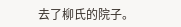去了柳氏的院子。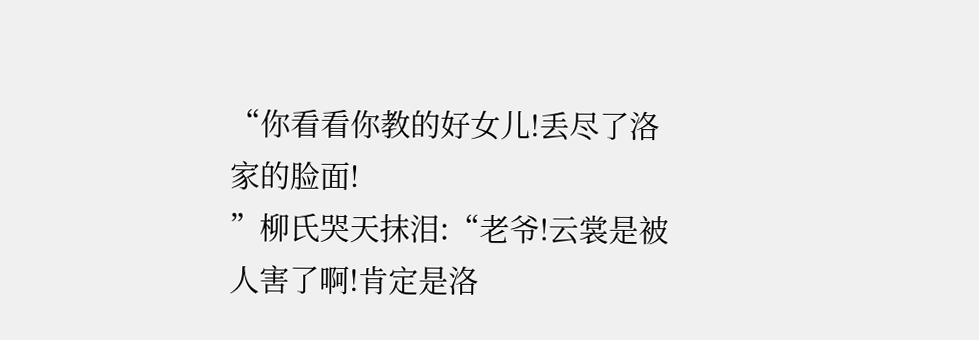“你看看你教的好女儿!丢尽了洛家的脸面!
”柳氏哭天抹泪:“老爷!云裳是被人害了啊!肯定是洛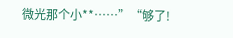微光那个小**……”“够了!